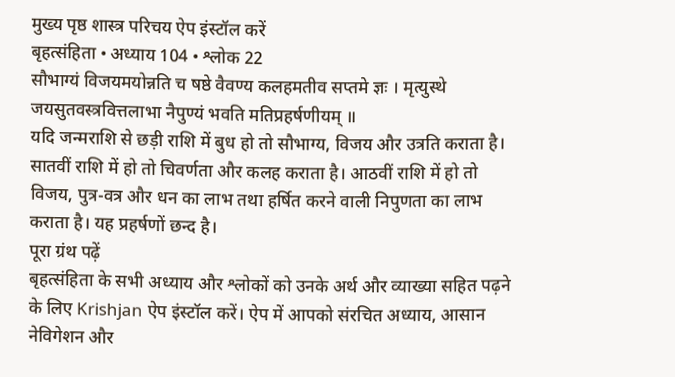मुख्य पृष्ठ शास्त्र परिचय ऐप इंस्टॉल करें
बृहत्संहिता • अध्याय 104 • श्लोक 22
सौभाग्यं विजयमयोन्नति च षष्ठे वैवण्य कलहमतीव सप्तमे ज्ञः । मृत्युस्थे जयसुतवस्त्रवित्तलाभा नैपुण्यं भवति मतिप्रहर्षणीयम् ॥
यदि जन्मराशि से छड़ी राशि में बुध हो तो सौभाग्य, विजय और उत्रति कराता है। सातवीं राशि में हो तो चिवर्णता और कलह कराता है। आठवीं राशि में हो तो विजय, पुत्र-वत्र और धन का लाभ तथा हर्षित करने वाली निपुणता का लाभ कराता है। यह प्रहर्षणों छन्द है।
पूरा ग्रंथ पढ़ें
बृहत्संहिता के सभी अध्याय और श्लोकों को उनके अर्थ और व्याख्या सहित पढ़ने के लिए Krishjan ऐप इंस्टॉल करें। ऐप में आपको संरचित अध्याय, आसान नेविगेशन और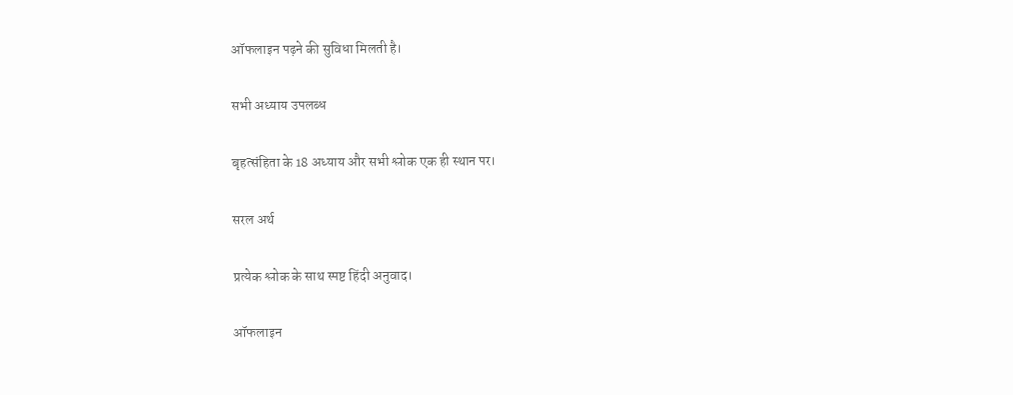ऑफलाइन पढ़ने की सुविधा मिलती है।

सभी अध्याय उपलब्ध

बृहत्संहिता के 18 अध्याय और सभी श्लोक एक ही स्थान पर।

सरल अर्थ

प्रत्येक श्लोक के साथ स्पष्ट हिंदी अनुवाद।

ऑफलाइन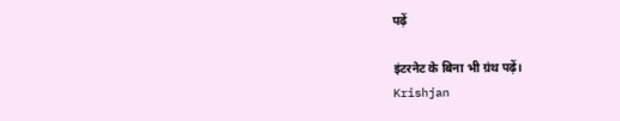पढ़ें

इंटरनेट के बिना भी ग्रंथ पढ़ें।
Krishjan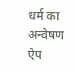धर्म का अन्वेषण
ऐप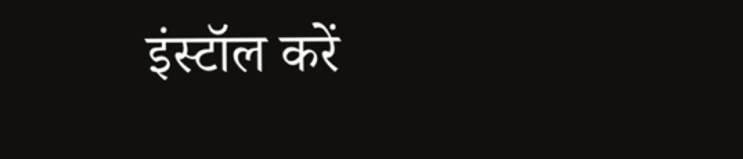इंस्टॉल करें